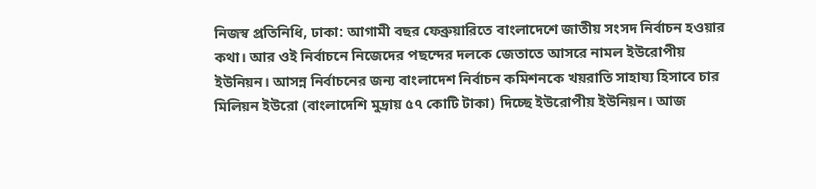নিজস্ব প্রতিনিধি, ঢাকা: আগামী বছর ফেব্রুয়ারিতে বাংলাদেশে জাতীয় সংসদ নির্বাচন হওয়ার কথা। আর ওই নির্বাচনে নিজেদের পছন্দের দলকে জেতাতে আসরে নামল ইউরোপীয় ইউনিয়ন। আসন্ন নির্বাচনের জন্য বাংলাদেশ নির্বাচন কমিশনকে খয়রাতি সাহায্য হিসাবে চার মিলিয়ন ইউরো (বাংলাদেশি মুদ্রায় ৫৭ কোটি টাকা) দিচ্ছে ইউরোপীয় ইউনিয়ন। আজ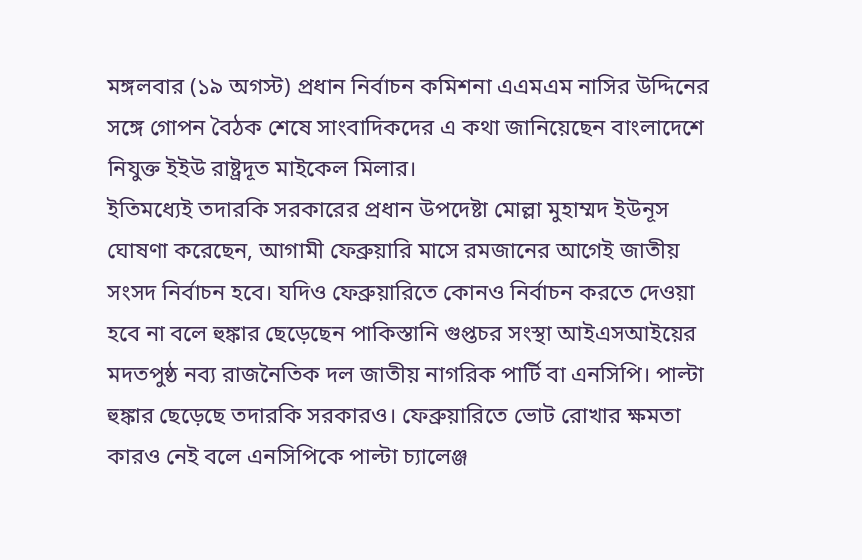মঙ্গলবার (১৯ অগস্ট) প্রধান নির্বাচন কমিশনা এএমএম নাসির উদ্দিনের সঙ্গে গোপন বৈঠক শেষে সাংবাদিকদের এ কথা জানিয়েছেন বাংলাদেশে নিযুক্ত ইইউ রাষ্ট্রদূত মাইকেল মিলার।
ইতিমধ্যেই তদারকি সরকারের প্রধান উপদেষ্টা মোল্লা মুহাম্মদ ইউনূস ঘোষণা করেছেন, আগামী ফেব্রুয়ারি মাসে রমজানের আগেই জাতীয় সংসদ নির্বাচন হবে। যদিও ফেব্রুয়ারিতে কোনও নির্বাচন করতে দেওয়া হবে না বলে হুঙ্কার ছেড়েছেন পাকিস্তানি গুপ্তচর সংস্থা আইএসআইয়ের মদতপুষ্ঠ নব্য রাজনৈতিক দল জাতীয় নাগরিক পার্টি বা এনসিপি। পাল্টা হুঙ্কার ছেড়েছে তদারকি সরকারও। ফেব্রুয়ারিতে ভোট রোখার ক্ষমতা কারও নেই বলে এনসিপিকে পাল্টা চ্যালেঞ্জ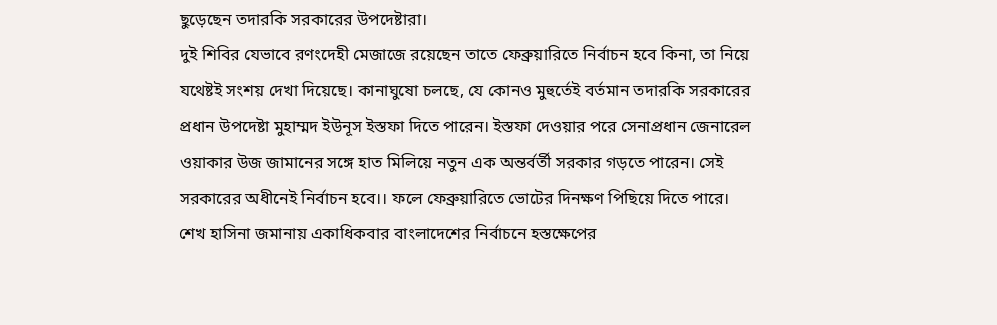ছুড়েছেন তদারকি সরকারের উপদেষ্টারা।
দুই শিবির যেভাবে রণংদেহী মেজাজে রয়েছেন তাতে ফেব্রুয়ারিতে নির্বাচন হবে কিনা, তা নিয়ে যথেষ্টই সংশয় দেখা দিয়েছে। কানাঘুষো চলছে, যে কোনও মুহুর্তেই বর্তমান তদারকি সরকারের প্রধান উপদেষ্টা মুহাম্মদ ইউনূস ইস্তফা দিতে পারেন। ইস্তফা দেওয়ার পরে সেনাপ্রধান জেনারেল ওয়াকার উজ জামানের সঙ্গে হাত মিলিয়ে নতুন এক অন্তর্বর্তী সরকার গড়তে পারেন। সেই সরকারের অধীনেই নির্বাচন হবে।। ফলে ফেব্রুয়ারিতে ভোটের দিনক্ষণ পিছিয়ে দিতে পারে।
শেখ হাসিনা জমানায় একাধিকবার বাংলাদেশের নির্বাচনে হস্তক্ষেপের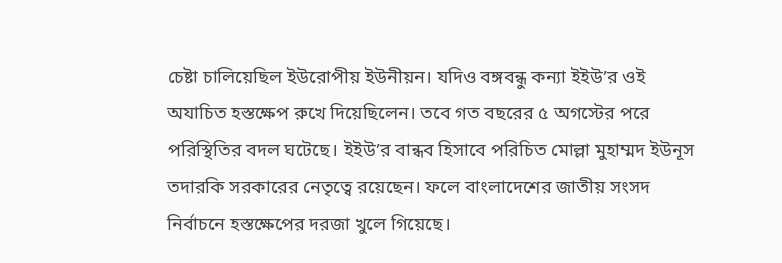চেষ্টা চালিয়েছিল ইউরোপীয় ইউনীয়ন। যদিও বঙ্গবন্ধু কন্যা ইইউ’র ওই অযাচিত হস্তক্ষেপ রুখে দিয়েছিলেন। তবে গত বছরের ৫ অগস্টের পরে পরিস্থিতির বদল ঘটেছে। ইইউ’র বান্ধব হিসাবে পরিচিত মোল্লা মুহাম্মদ ইউনূস তদারকি সরকারের নেতৃত্বে রয়েছেন। ফলে বাংলাদেশের জাতীয় সংসদ নির্বাচনে হস্তক্ষেপের দরজা খুলে গিয়েছে।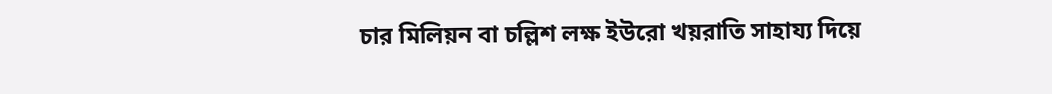চার মিলিয়ন বা চল্লিশ লক্ষ ইউরো খয়রাতি সাহায্য দিয়ে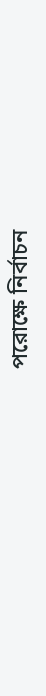পরোক্ষে নির্বাচন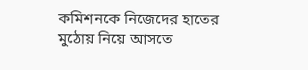কমিশনকে নিজেদের হাতের মুঠোয় নিয়ে আসতে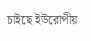চাইছে ইউরোপীয়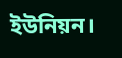ইউনিয়ন।